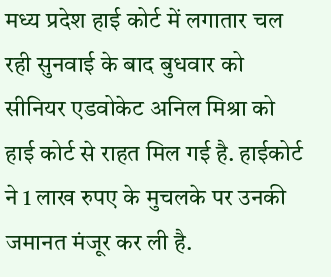मध्य प्रदेश हाई कोर्ट में लगातार चल रही सुनवाई के बाद बुधवार को सीनियर एडवोकेट अनिल मिश्रा को हाई कोर्ट से राहत मिल गई है. हाईकोर्ट ने 1 लाख रुपए के मुचलके पर उनकी जमानत मंजूर कर ली है.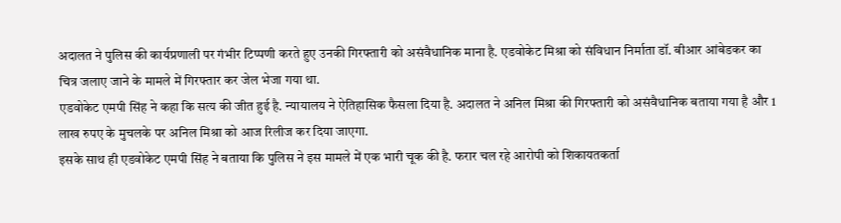अदालत ने पुलिस की कार्यप्रणाली पर गंभीर टिप्पणी करते हुए उनकी गिरफ्तारी को असंवैधानिक माना है. एडवोकेट मिश्रा को संविधान निर्माता डॉ. बीआर आंबेडकर का चित्र जलाए जाने के मामले में गिरफ्तार कर जेल भेजा गया था.
एडवोकेट एमपी सिंह ने कहा कि सत्य की जीत हुई है. न्यायालय ने ऐतिहासिक फैसला दिया है. अदालत ने अनिल मिश्रा की गिरफ्तारी को असंवैधानिक बताया गया है और 1 लाख रुपए के मुचलके पर अनिल मिश्रा को आज रिलीज कर दिया जाएगा.
इसके साथ ही एडवोकेट एमपी सिंह ने बताया कि पुलिस ने इस मामले में एक भारी चूक की है. फरार चल रहे आरोपी को शिकायतकर्ता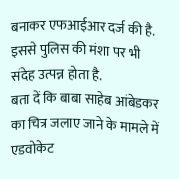बनाकर एफआईआर दर्ज की है. इससे पुलिस की मंशा पर भी संदेह उत्पन्न होता है.
बता दें कि बाबा साहेब आंबेडकर का चित्र जलाए जाने के मामले में एडवोकेट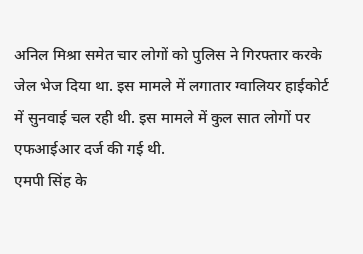अनिल मिश्रा समेत चार लोगों को पुलिस ने गिरफ्तार करके जेल भेज दिया था. इस मामले में लगातार ग्वालियर हाईकोर्ट में सुनवाई चल रही थी. इस मामले में कुल सात लोगों पर एफआईआर दर्ज की गई थी.
एमपी सिंह के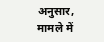अनुसार, मामले में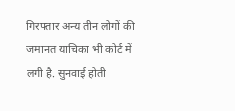गिरफ्तार अन्य तीन लोगों की जमानत याचिका भी कोर्ट में लगी है. सुनवाई होती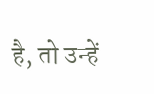है, तो उन्हें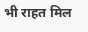भी राहत मिल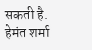सकती है.
हेमंत शर्मा